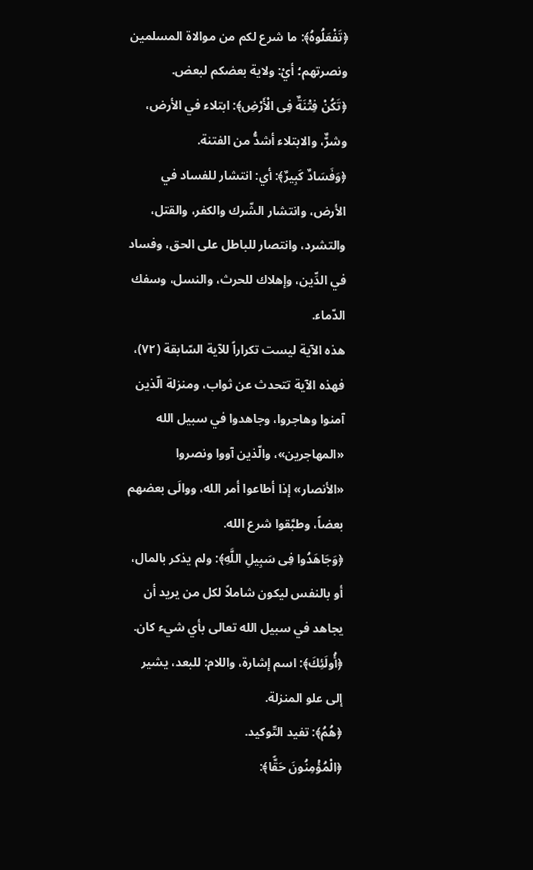﴿تَفْعَلُوهُ﴾: ما شرع لكم من موالاة المسلمين ونصرتهم؛ أيْ: ولاية بعضكم لبعض.
﴿تَكُنْ فِتْنَةٌ فِى الْأَرْضِ﴾: ابتلاء في الأرض، وشرٌّ، والابتلاء أشدُّ من الفتنة.
﴿وَفَسَادٌ كَبِيرٌ﴾: أي: انتشار للفساد في الأرض، وانتشار الشّرك والكفر، والقتل، والتشرد، وانتصار للباطل على الحق، وفساد في الدِّين، وإهلاك للحرث، والنسل، وسفك الدّماء.
هذه الآية ليست تكراراً للآية السّابقة (٧٢)، فهذه الآية تتحدث عن ثواب، ومنزلة الّذين آمنوا وهاجروا، وجاهدوا في سبيل الله «المهاجرين»، والّذين آووا ونصروا «الأنصار» إذا أطاعوا أمر الله، ووالَى بعضهم بعضاً، وطبَّقوا شرع الله.
﴿وَجَاهَدُوا فِى سَبِيلِ اللَّهِ﴾: ولم يذكر بالمال، أو بالنفس ليكون شاملاً لكل من يريد أن يجاهد في سبيل الله تعالى بأي شيء كان.
﴿أُولَئِكَ﴾: اسم إشارة، واللام: للبعد، يشير إلى علو المنزلة.
﴿هُمُ﴾: تفيد التّوكيد.
﴿الْمُؤْمِنُونَ حَقًّا﴾: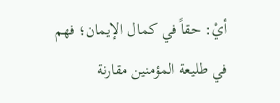أيْ: حقاً في كمال الإيمان؛ فهم في طليعة المؤمنين مقارنة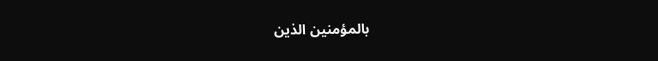بالمؤمنين الذين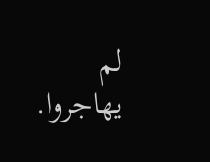لم يهاجروا.